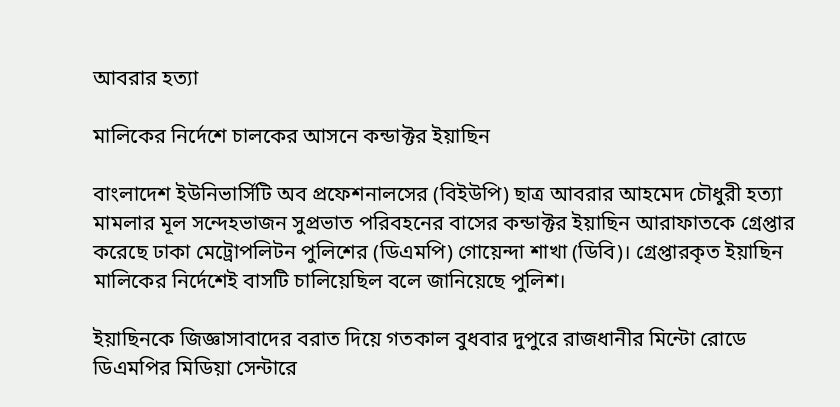আবরার হত্যা

মালিকের নির্দেশে চালকের আসনে কন্ডাক্টর ইয়াছিন

বাংলাদেশ ইউনিভার্সিটি অব প্রফেশনালসের (বিইউপি) ছাত্র আবরার আহমেদ চৌধুরী হত্যা মামলার মূল সন্দেহভাজন সুপ্রভাত পরিবহনের বাসের কন্ডাক্টর ইয়াছিন আরাফাতকে গ্রেপ্তার করেছে ঢাকা মেট্রোপলিটন পুলিশের (ডিএমপি) গোয়েন্দা শাখা (ডিবি)। গ্রেপ্তারকৃত ইয়াছিন মালিকের নির্দেশেই বাসটি চালিয়েছিল বলে জানিয়েছে পুলিশ।

ইয়াছিনকে জিজ্ঞাসাবাদের বরাত দিয়ে গতকাল বুধবার দুপুরে রাজধানীর মিন্টো রোডে ডিএমপির মিডিয়া সেন্টারে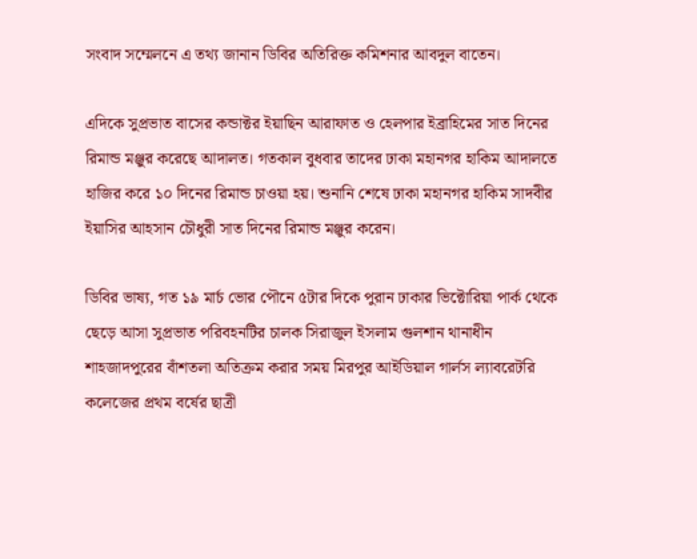সংবাদ সম্মেলনে এ তথ্য জানান ডিবির অতিরিক্ত কমিশনার আবদুল বাতেন।

এদিকে সুপ্রভাত বাসের কন্ডাক্টর ইয়াছিন আরাফাত ও হেলপার ইব্রাহিমের সাত দিনের রিমান্ড মঞ্জুর করেছে আদালত। গতকাল বুধবার তাদের ঢাকা মহানগর হাকিম আদালতে হাজির করে ১০ দিনের রিমান্ড চাওয়া হয়। শুনানি শেষে ঢাকা মহানগর হাকিম সাদবীর ইয়াসির আহসান চৌধুরী সাত দিনের রিমান্ড মঞ্জুর করেন।

ডিবির ভাষ্য, গত ১৯ মার্চ ভোর পৌনে ৫টার দিকে পুরান ঢাকার ভিক্টোরিয়া পার্ক থেকে ছেড়ে আসা সুপ্রভাত পরিবহনটির চালক সিরাজুল ইসলাম গুলশান থানাধীন শাহজাদপুরের বাঁশতলা অতিক্রম করার সময় মিরপুর আইডিয়াল গার্লস ল্যাবরেটরি কলেজের প্রথম বর্ষের ছাত্রী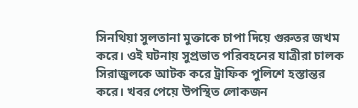সিনথিয়া সুলতানা মুক্তাকে চাপা দিয়ে গুরুতর জখম করে। ওই ঘটনায় সুপ্রভাত পরিবহনের যাত্রীরা চালক সিরাজুলকে আটক করে ট্রাফিক পুলিশে হস্তান্তর করে। খবর পেয়ে উপস্থিত লোকজন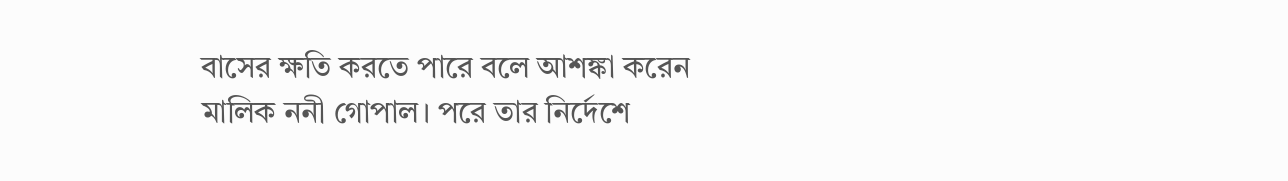বাসের ক্ষতি করতে পারে বলে আশঙ্কা করেন মালিক ননী গোপাল। পরে তার নির্দেশে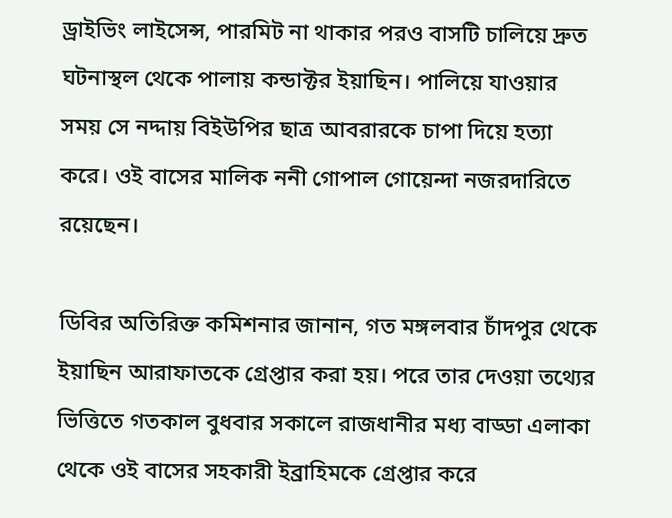ড্রাইভিং লাইসেন্স, পারমিট না থাকার পরও বাসটি চালিয়ে দ্রুত ঘটনাস্থল থেকে পালায় কন্ডাক্টর ইয়াছিন। পালিয়ে যাওয়ার সময় সে নদ্দায় বিইউপির ছাত্র আবরারকে চাপা দিয়ে হত্যা করে। ওই বাসের মালিক ননী গোপাল গোয়েন্দা নজরদারিতে রয়েছেন।

ডিবির অতিরিক্ত কমিশনার জানান, গত মঙ্গলবার চাঁদপুর থেকে ইয়াছিন আরাফাতকে গ্রেপ্তার করা হয়। পরে তার দেওয়া তথ্যের ভিত্তিতে গতকাল বুধবার সকালে রাজধানীর মধ্য বাড্ডা এলাকা থেকে ওই বাসের সহকারী ইব্রাহিমকে গ্রেপ্তার করে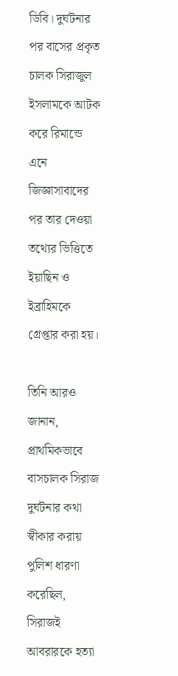ডিবি। দুর্ঘটনার পর বাসের প্রকৃত চালক সিরাজুল ইসলামকে আটক করে রিমান্ডে এনে জিজ্ঞাসাবাদের পর তার দেওয়া তথ্যের ভিত্তিতে ইয়াছিন ও ইব্রাহিমকে গ্রেপ্তার করা হয়।

তিনি আরও জানান, প্রাথমিকভাবে বাসচালক সিরাজ দুর্ঘটনার কথা স্বীকার করায় পুলিশ ধারণা করেছিল, সিরাজই আবরারকে হত্যা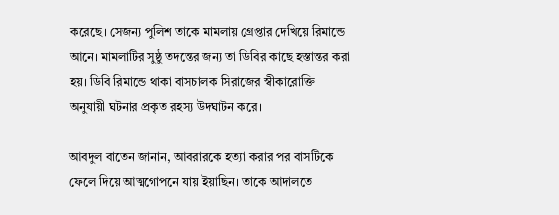করেছে। সেজন্য পুলিশ তাকে মামলায় গ্রেপ্তার দেখিয়ে রিমান্ডে আনে। মামলাটির সুষ্ঠু তদন্তের জন্য তা ডিবির কাছে হস্তান্তর করা হয়। ডিবি রিমান্ডে থাকা বাসচালক সিরাজের স্বীকারোক্তি অনুযায়ী ঘটনার প্রকৃত রহস্য উদঘাটন করে।

আবদুল বাতেন জানান, আবরারকে হত্যা করার পর বাসটিকে ফেলে দিয়ে আত্মগোপনে যায় ইয়াছিন। তাকে আদালতে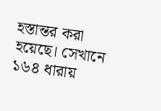হস্তান্তর করা হয়েছে। সেখানে ১৬৪ ধারায়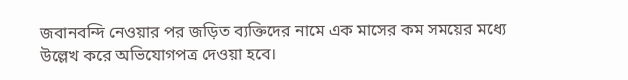জবানবন্দি নেওয়ার পর জড়িত ব্যক্তিদের নামে এক মাসের কম সময়ের মধ্যে উল্লেখ করে অভিযোগপত্র দেওয়া হবে।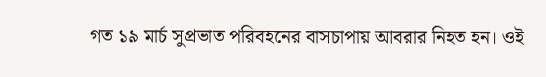গত ১৯ মার্চ সুপ্রভাত পরিবহনের বাসচাপায় আবরার নিহত হন। ওই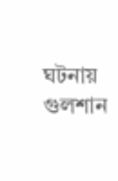ঘটনায় গুলশান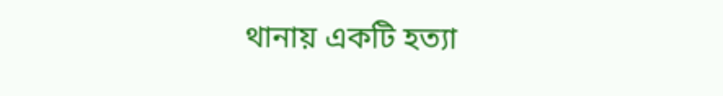থানায় একটি হত্যা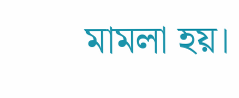মামলা হয়।